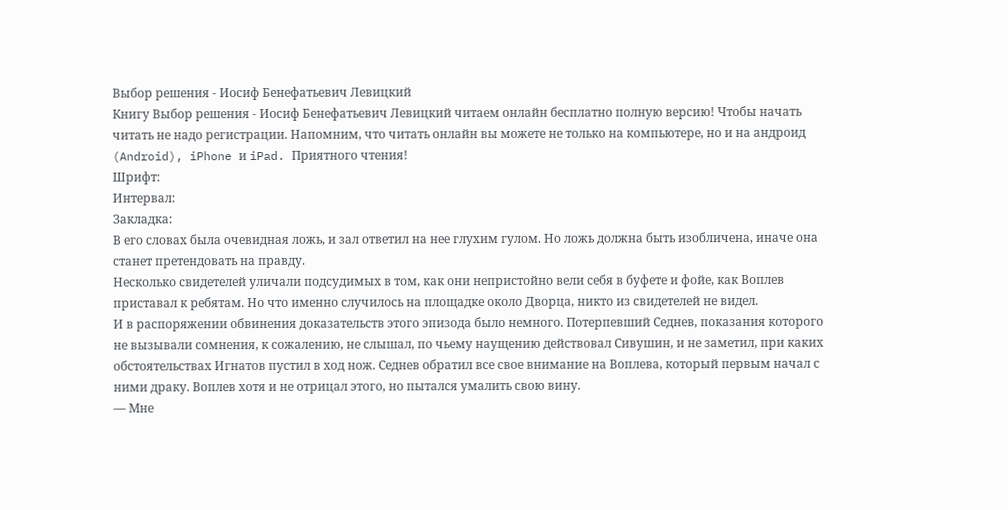Выбор решения - Иосиф Бенефатьевич Левицкий
Книгу Выбор решения - Иосиф Бенефатьевич Левицкий читаем онлайн бесплатно полную версию! Чтобы начать читать не надо регистрации. Напомним, что читать онлайн вы можете не только на компьютере, но и на андроид (Android), iPhone и iPad. Приятного чтения!
Шрифт:
Интервал:
Закладка:
В его словах была очевидная ложь, и зал ответил на нее глухим гулом. Но ложь должна быть изобличена, иначе она станет претендовать на правду.
Несколько свидетелей уличали подсудимых в том, как они непристойно вели себя в буфете и фойе, как Воплев приставал к ребятам. Но что именно случилось на площадке около Дворца, никто из свидетелей не видел.
И в распоряжении обвинения доказательств этого эпизода было немного. Потерпевший Седнев, показания которого не вызывали сомнения, к сожалению, не слышал, по чьему наущению действовал Сивушин, и не заметил, при каких обстоятельствах Игнатов пустил в ход нож. Седнев обратил все свое внимание на Воплева, который первым начал с ними драку. Воплев хотя и не отрицал этого, но пытался умалить свою вину.
— Мне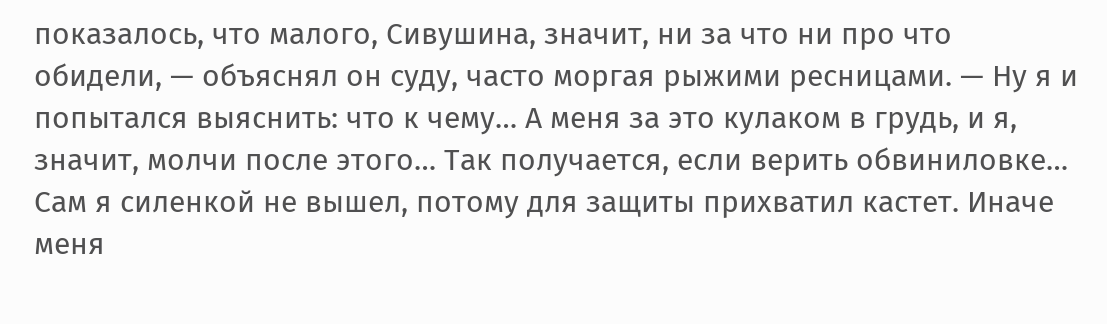показалось, что малого, Сивушина, значит, ни за что ни про что обидели, — объяснял он суду, часто моргая рыжими ресницами. — Ну я и попытался выяснить: что к чему… А меня за это кулаком в грудь, и я, значит, молчи после этого… Так получается, если верить обвиниловке… Сам я силенкой не вышел, потому для защиты прихватил кастет. Иначе меня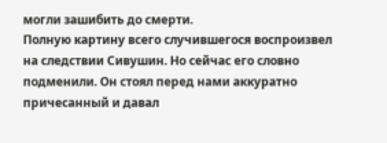могли зашибить до смерти.
Полную картину всего случившегося воспроизвел на следствии Сивушин. Но сейчас его словно подменили. Он стоял перед нами аккуратно причесанный и давал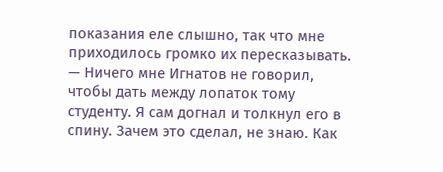показания еле слышно, так что мне приходилось громко их пересказывать.
— Ничего мне Игнатов не говорил, чтобы дать между лопаток тому студенту. Я сам догнал и толкнул его в спину. Зачем это сделал, не знаю. Как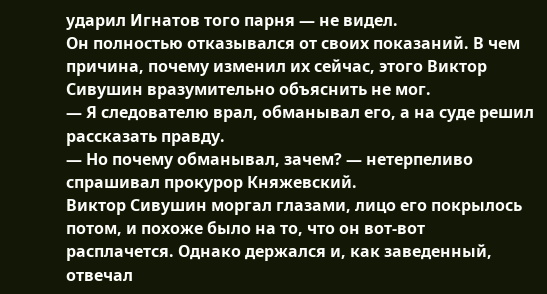ударил Игнатов того парня — не видел.
Он полностью отказывался от своих показаний. В чем причина, почему изменил их сейчас, этого Виктор Сивушин вразумительно объяснить не мог.
— Я следователю врал, обманывал его, а на суде решил рассказать правду.
— Но почему обманывал, зачем? — нетерпеливо спрашивал прокурор Княжевский.
Виктор Сивушин моргал глазами, лицо его покрылось потом, и похоже было на то, что он вот-вот расплачется. Однако держался и, как заведенный, отвечал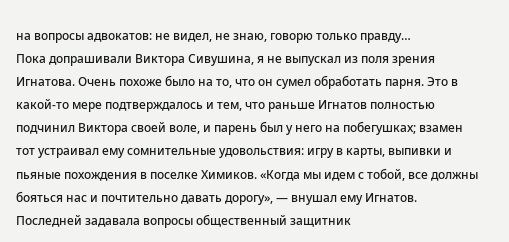на вопросы адвокатов: не видел, не знаю, говорю только правду…
Пока допрашивали Виктора Сивушина, я не выпускал из поля зрения Игнатова. Очень похоже было на то, что он сумел обработать парня. Это в какой-то мере подтверждалось и тем, что раньше Игнатов полностью подчинил Виктора своей воле, и парень был у него на побегушках; взамен тот устраивал ему сомнительные удовольствия: игру в карты, выпивки и пьяные похождения в поселке Химиков. «Когда мы идем с тобой, все должны бояться нас и почтительно давать дорогу», — внушал ему Игнатов.
Последней задавала вопросы общественный защитник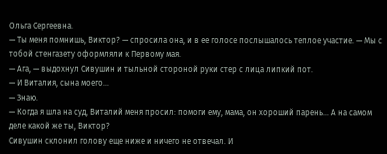Ольга Сергеевна.
— Ты меня помнишь, Виктор? — спросила она, и в ее голосе послышалось теплое участие. — Мы с тобой стенгазету оформляли к Первому мая.
— Ага, — выдохнул Сивушин и тыльной стороной руки стер с лица липкий пот.
— И Виталия, сына моего…
— Знаю.
— Когда я шла на суд, Виталий меня просил: помоги ему, мама, он хороший парень… А на самом деле какой же ты, Виктор?
Сивушин склонил голову еще ниже и ничего не отвечал. И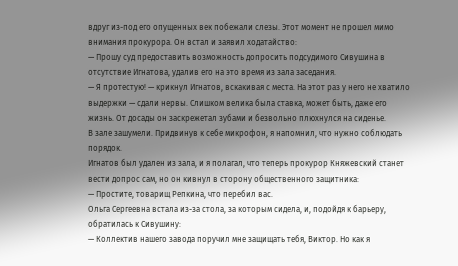вдруг из-под его опущенных век побежали слезы. Этот момент не прошел мимо внимания прокурора. Он встал и заявил ходатайство:
— Прошу суд предоставить возможность допросить подсудимого Сивушина в отсутствие Игнатова, удалив его на это время из зала заседания.
— Я протестую! — крикнул Игнатов, вскакивая с места. На этот раз у него не хватило выдержки — сдали нервы. Слишком велика была ставка, может быть, даже его жизнь. От досады он заскрежетал зубами и безвольно плюхнулся на сиденье.
В зале зашумели. Придвинув к себе микрофон, я напомнил, что нужно соблюдать порядок.
Игнатов был удален из зала, и я полагал, что теперь прокурор Княжевский станет вести допрос сам, но он кивнул в сторону общественного защитника:
— Простите, товарищ Репкина, что перебил вас.
Ольга Сергеевна встала из-за стола, за которым сидела, и, подойдя к барьеру, обратилась к Сивушину:
— Коллектив нашего завода поручил мне защищать тебя, Виктор. Но как я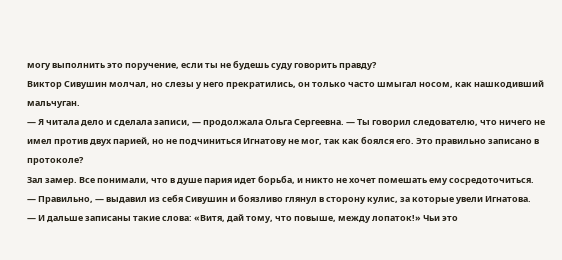могу выполнить это поручение, если ты не будешь суду говорить правду?
Виктор Сивушин молчал, но слезы у него прекратились, он только часто шмыгал носом, как нашкодивший мальчуган.
— Я читала дело и сделала записи, — продолжала Ольга Сергеевна. — Ты говорил следователю, что ничего не имел против двух парией, но не подчиниться Игнатову не мог, так как боялся его. Это правильно записано в протоколе?
Зал замер. Все понимали, что в душе пария идет борьба, и никто не хочет помешать ему сосредоточиться.
— Правильно, — выдавил из себя Сивушин и боязливо глянул в сторону кулис, за которые увели Игнатова.
— И дальше записаны такие слова: «Витя, дай тому, что повыше, между лопаток!» Чьи это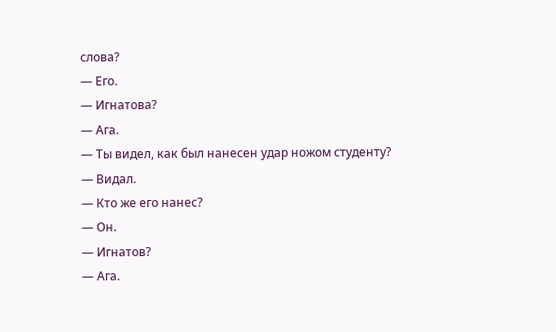слова?
— Его.
— Игнатова?
— Ага.
— Ты видел, как был нанесен удар ножом студенту?
— Видал.
— Кто же его нанес?
— Он.
— Игнатов?
— Ага.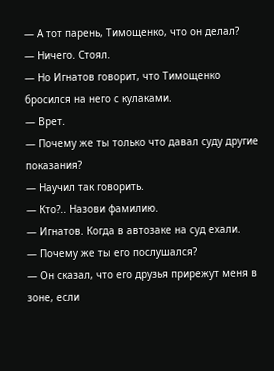— А тот парень, Тимощенко, что он делал?
— Ничего. Стоял.
— Но Игнатов говорит, что Тимощенко бросился на него с кулаками.
— Врет.
— Почему же ты только что давал суду другие показания?
— Научил так говорить.
— Кто?.. Назови фамилию.
— Игнатов. Когда в автозаке на суд ехали.
— Почему же ты его послушался?
— Он сказал, что его друзья прирежут меня в зоне, если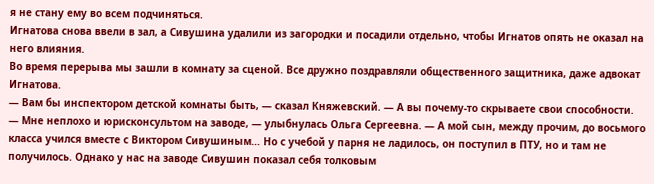я не стану ему во всем подчиняться.
Игнатова снова ввели в зал, а Сивушина удалили из загородки и посадили отдельно, чтобы Игнатов опять не оказал на него влияния.
Во время перерыва мы зашли в комнату за сценой. Все дружно поздравляли общественного защитника, даже адвокат Игнатова.
— Вам бы инспектором детской комнаты быть, — сказал Княжевский. — А вы почему-то скрываете свои способности.
— Мне неплохо и юрисконсультом на заводе, — улыбнулась Ольга Сергеевна. — А мой сын, между прочим, до восьмого класса учился вместе с Виктором Сивушиным… Но с учебой у парня не ладилось, он поступил в ПТУ, но и там не получилось. Однако у нас на заводе Сивушин показал себя толковым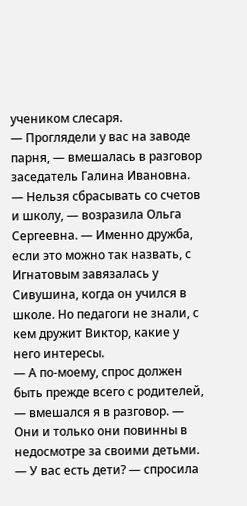учеником слесаря.
— Проглядели у вас на заводе парня, — вмешалась в разговор заседатель Галина Ивановна.
— Нельзя сбрасывать со счетов и школу, — возразила Ольга Сергеевна. — Именно дружба, если это можно так назвать, с Игнатовым завязалась у Сивушина, когда он учился в школе. Но педагоги не знали, с кем дружит Виктор, какие у него интересы.
— А по-моему, спрос должен быть прежде всего с родителей, — вмешался я в разговор. — Они и только они повинны в недосмотре за своими детьми.
— У вас есть дети? — спросила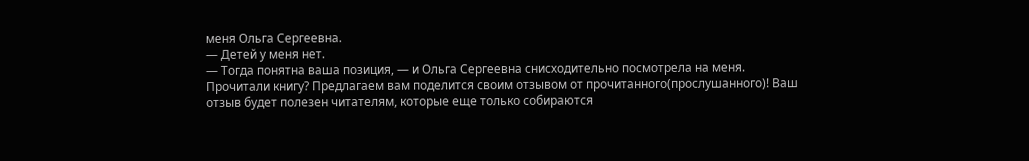меня Ольга Сергеевна.
— Детей у меня нет.
— Тогда понятна ваша позиция, — и Ольга Сергеевна снисходительно посмотрела на меня.
Прочитали книгу? Предлагаем вам поделится своим отзывом от прочитанного(прослушанного)! Ваш отзыв будет полезен читателям, которые еще только собираются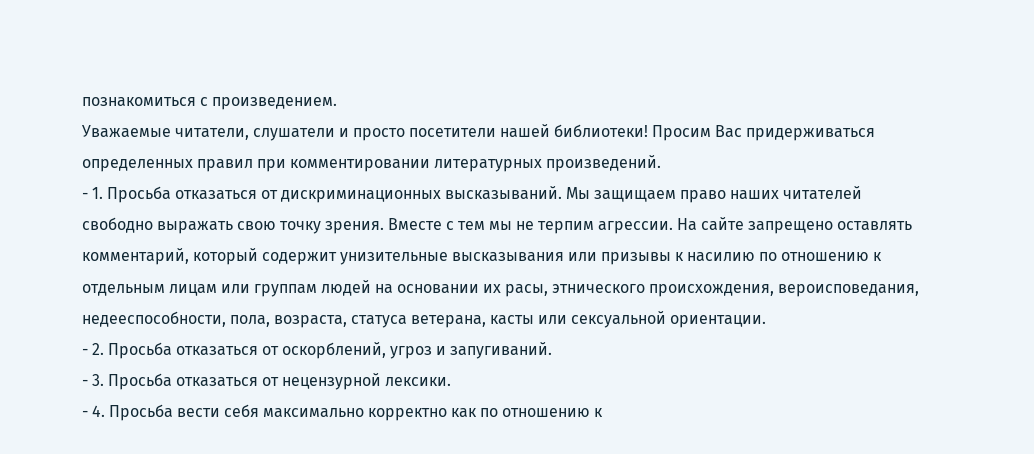познакомиться с произведением.
Уважаемые читатели, слушатели и просто посетители нашей библиотеки! Просим Вас придерживаться определенных правил при комментировании литературных произведений.
- 1. Просьба отказаться от дискриминационных высказываний. Мы защищаем право наших читателей свободно выражать свою точку зрения. Вместе с тем мы не терпим агрессии. На сайте запрещено оставлять комментарий, который содержит унизительные высказывания или призывы к насилию по отношению к отдельным лицам или группам людей на основании их расы, этнического происхождения, вероисповедания, недееспособности, пола, возраста, статуса ветерана, касты или сексуальной ориентации.
- 2. Просьба отказаться от оскорблений, угроз и запугиваний.
- 3. Просьба отказаться от нецензурной лексики.
- 4. Просьба вести себя максимально корректно как по отношению к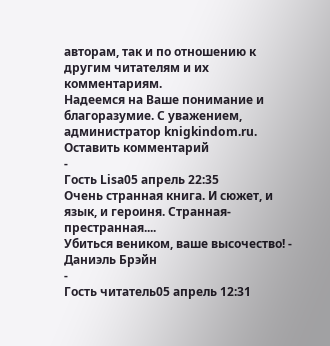авторам, так и по отношению к другим читателям и их комментариям.
Надеемся на Ваше понимание и благоразумие. С уважением, администратор knigkindom.ru.
Оставить комментарий
-
Гость Lisa05 апрель 22:35
Очень странная книга. И сюжет, и язык, и героиня. Странная- престранная....
Убиться веником, ваше высочество! - Даниэль Брэйн
-
Гость читатель05 апрель 12:31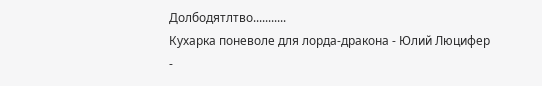Долбодятлтво...........
Кухарка поневоле для лорда-дракона - Юлий Люцифер
-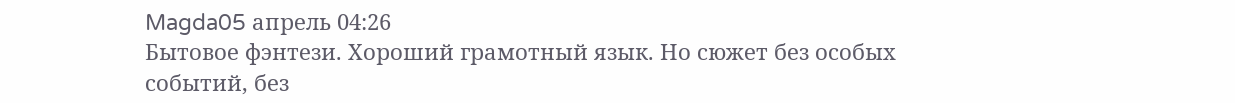Magda05 апрель 04:26
Бытовое фэнтези. Хороший грамотный язык. Но сюжет без особых событий, без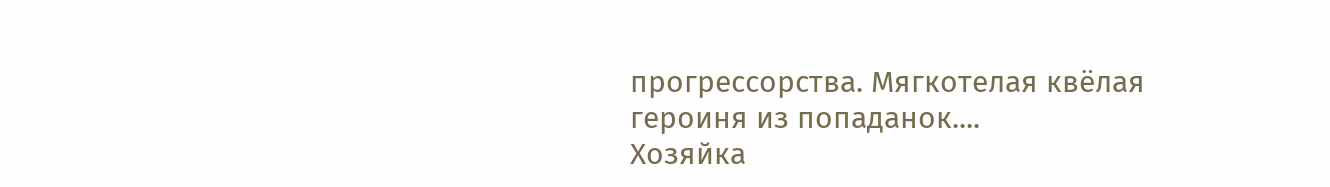прогрессорства. Мягкотелая квёлая героиня из попаданок....
Хозяйка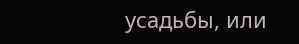усадьбы, или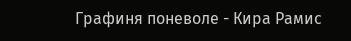Графиня поневоле - Кира Рамис